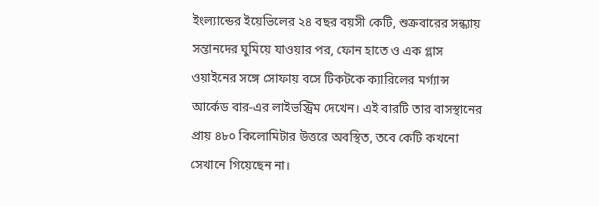ইংল্যান্ডের ইয়েভিলের ২৪ বছর বয়সী কেটি, শুক্রবারের সন্ধ্যায় সন্তানদের ঘুমিয়ে যাওয়ার পর, ফোন হাতে ও এক গ্লাস ওয়াইনের সঙ্গে সোফায় বসে টিকটকে ক্যারিলের মর্গ্যান্স আর্কেড বার-এর লাইভস্ট্রিম দেখেন। এই বারটি তার বাসস্থানের প্রায় ৪৮০ কিলোমিটার উত্তরে অবস্থিত, তবে কেটি কখনো সেখানে গিয়েছেন না।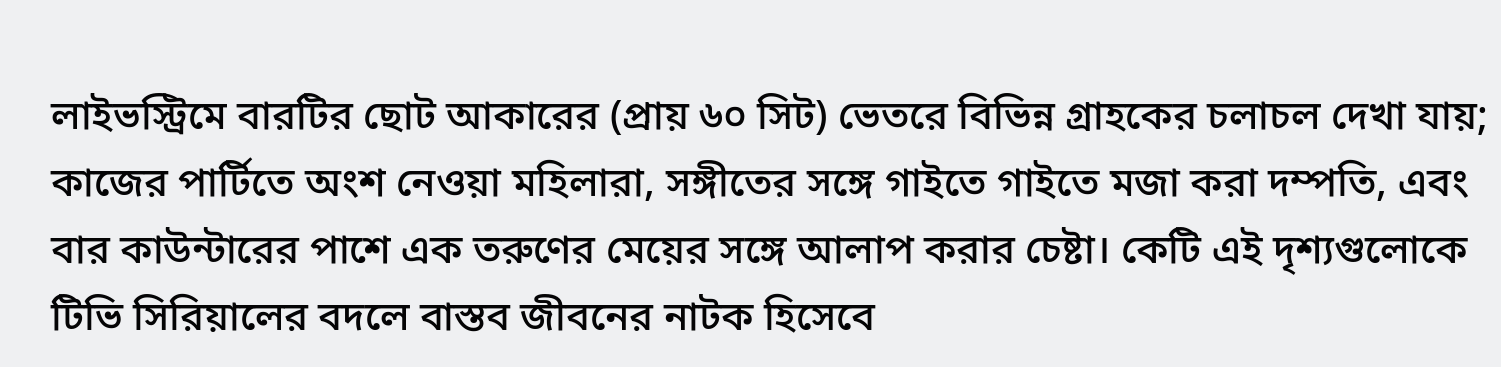লাইভস্ট্রিমে বারটির ছোট আকারের (প্রায় ৬০ সিট) ভেতরে বিভিন্ন গ্রাহকের চলাচল দেখা যায়; কাজের পার্টিতে অংশ নেওয়া মহিলারা, সঙ্গীতের সঙ্গে গাইতে গাইতে মজা করা দম্পতি, এবং বার কাউন্টারের পাশে এক তরুণের মেয়ের সঙ্গে আলাপ করার চেষ্টা। কেটি এই দৃশ্যগুলোকে টিভি সিরিয়ালের বদলে বাস্তব জীবনের নাটক হিসেবে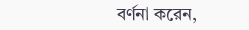বর্ণনা করেন,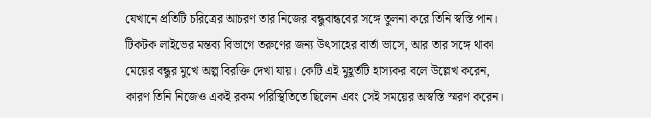যেখানে প্রতিটি চরিত্রের আচরণ তার নিজের বন্ধুবান্ধবের সঙ্গে তুলনা করে তিনি স্বস্তি পান।
টিকটক লাইভের মন্তব্য বিভাগে তরুণের জন্য উৎসাহের বার্তা ভাসে, আর তার সঙ্গে থাকা মেয়ের বন্ধুর মুখে অল্প বিরক্তি দেখা যায়। কেটি এই মুহূর্তটি হাস্যকর বলে উল্লেখ করেন, কারণ তিনি নিজেও একই রকম পরিস্থিতিতে ছিলেন এবং সেই সময়ের অস্বস্তি স্মরণ করেন।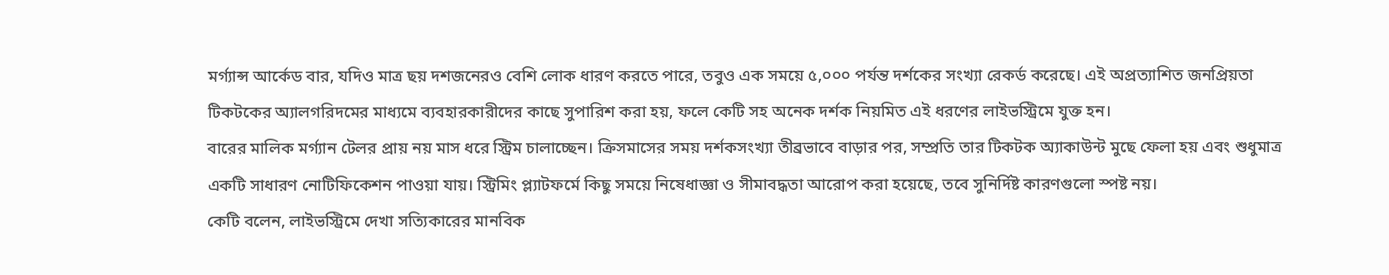মর্গ্যান্স আর্কেড বার, যদিও মাত্র ছয় দশজনেরও বেশি লোক ধারণ করতে পারে, তবুও এক সময়ে ৫,০০০ পর্যন্ত দর্শকের সংখ্যা রেকর্ড করেছে। এই অপ্রত্যাশিত জনপ্রিয়তা টিকটকের অ্যালগরিদমের মাধ্যমে ব্যবহারকারীদের কাছে সুপারিশ করা হয়, ফলে কেটি সহ অনেক দর্শক নিয়মিত এই ধরণের লাইভস্ট্রিমে যুক্ত হন।
বারের মালিক মর্গ্যান টেলর প্রায় নয় মাস ধরে স্ট্রিম চালাচ্ছেন। ক্রিসমাসের সময় দর্শকসংখ্যা তীব্রভাবে বাড়ার পর, সম্প্রতি তার টিকটক অ্যাকাউন্ট মুছে ফেলা হয় এবং শুধুমাত্র একটি সাধারণ নোটিফিকেশন পাওয়া যায়। স্ট্রিমিং প্ল্যাটফর্মে কিছু সময়ে নিষেধাজ্ঞা ও সীমাবদ্ধতা আরোপ করা হয়েছে, তবে সুনির্দিষ্ট কারণগুলো স্পষ্ট নয়।
কেটি বলেন, লাইভস্ট্রিমে দেখা সত্যিকারের মানবিক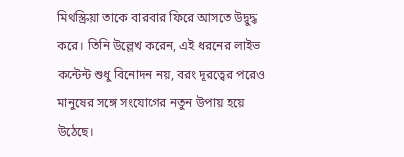মিথস্ক্রিয়া তাকে বারবার ফিরে আসতে উদ্বুদ্ধ করে। তিনি উল্লেখ করেন, এই ধরনের লাইভ কন্টেন্ট শুধু বিনোদন নয়, বরং দূরত্বের পরেও মানুষের সঙ্গে সংযোগের নতুন উপায় হয়ে উঠেছে।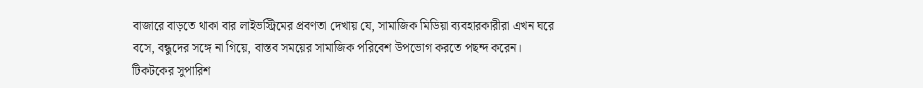বাজারে বাড়তে থাকা বার লাইভস্ট্রিমের প্রবণতা দেখায় যে, সামাজিক মিডিয়া ব্যবহারকারীরা এখন ঘরে বসে, বন্ধুদের সঙ্গে না গিয়ে, বাস্তব সময়ের সামাজিক পরিবেশ উপভোগ করতে পছন্দ করেন। টিকটকের সুপারিশ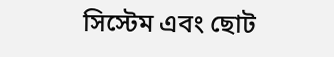সিস্টেম এবং ছোট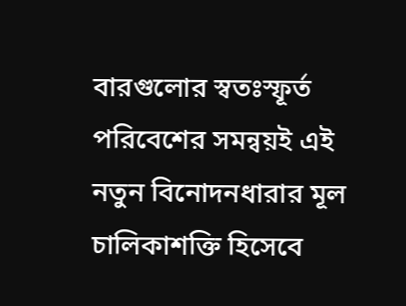বারগুলোর স্বতঃস্ফূর্ত পরিবেশের সমন্বয়ই এই নতুন বিনোদনধারার মূল চালিকাশক্তি হিসেবে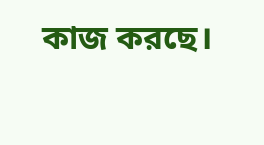কাজ করছে।